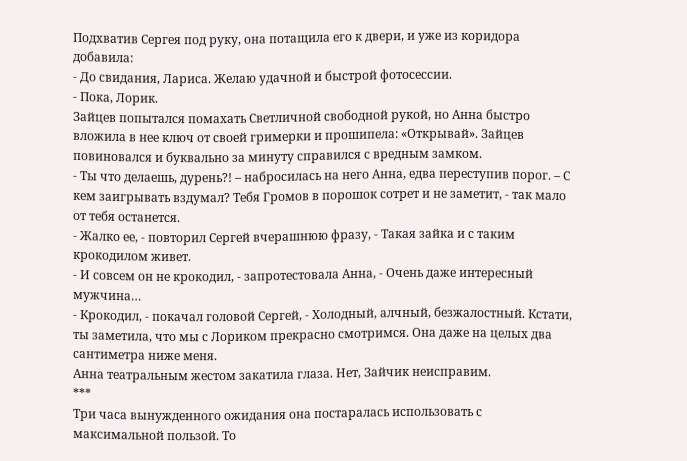Подхватив Сергея под руку, она потащила его к двери, и уже из коридора добавила:
- До свидания, Лариса. Желаю удачной и быстрой фотосессии.
- Пока, Лорик.
Зайцев попытался помахать Светличной свободной рукой, но Анна быстро вложила в нее ключ от своей гримерки и прошипела: «Открывай». Зайцев повиновался и буквально за минуту справился с вредным замком.
- Ты что делаешь, дурень?! – набросилась на него Анна, едва переступив порог. – С кем заигрывать вздумал? Тебя Громов в порошок сотрет и не заметит, - так мало от тебя останется.
- Жалко ее, - повторил Сергей вчерашнюю фразу, - Такая зайка и с таким крокодилом живет.
- И совсем он не крокодил, - запротестовала Анна, - Очень даже интересный мужчина…
- Крокодил, - покачал головой Сергей, - Холодный, алчный, безжалостный. Кстати, ты заметила, что мы с Лориком прекрасно смотримся. Она даже на целых два сантиметра ниже меня.
Анна театральным жестом закатила глаза. Нет, Зайчик неисправим.
***
Три часа вынужденного ожидания она постаралась использовать с максимальной пользой. То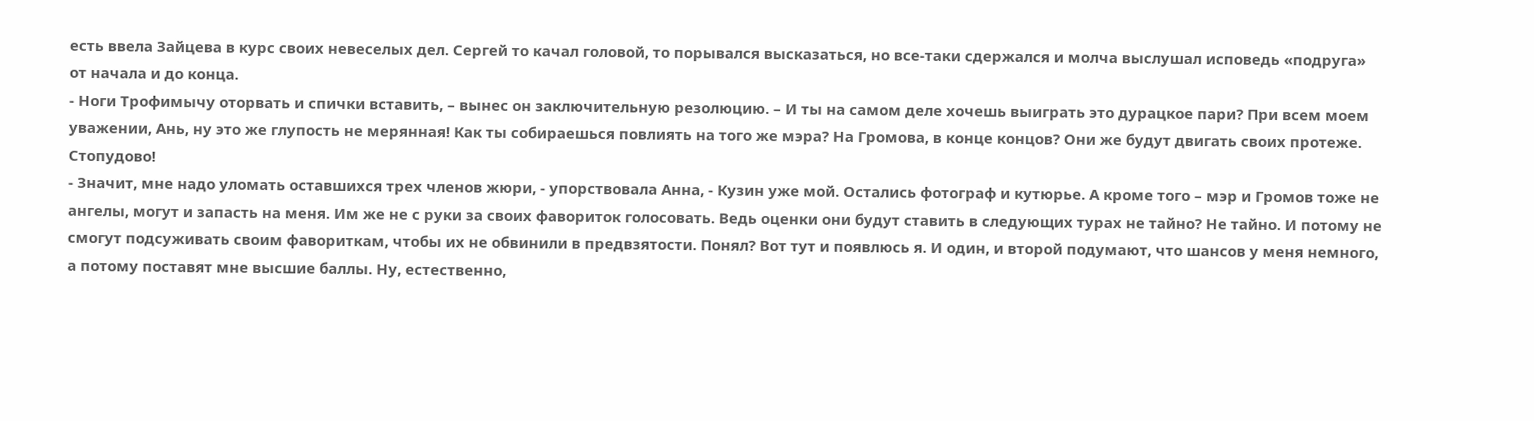есть ввела Зайцева в курс своих невеселых дел. Сергей то качал головой, то порывался высказаться, но все-таки сдержался и молча выслушал исповедь «подруга» от начала и до конца.
- Ноги Трофимычу оторвать и спички вставить, – вынес он заключительную резолюцию. – И ты на самом деле хочешь выиграть это дурацкое пари? При всем моем уважении, Ань, ну это же глупость не мерянная! Как ты собираешься повлиять на того же мэра? На Громова, в конце концов? Они же будут двигать своих протеже. Стопудово!
- Значит, мне надо уломать оставшихся трех членов жюри, - упорствовала Анна, - Кузин уже мой. Остались фотограф и кутюрье. А кроме того – мэр и Громов тоже не ангелы, могут и запасть на меня. Им же не с руки за своих фавориток голосовать. Ведь оценки они будут ставить в следующих турах не тайно? Не тайно. И потому не смогут подсуживать своим фавориткам, чтобы их не обвинили в предвзятости. Понял? Вот тут и появлюсь я. И один, и второй подумают, что шансов у меня немного, а потому поставят мне высшие баллы. Ну, естественно,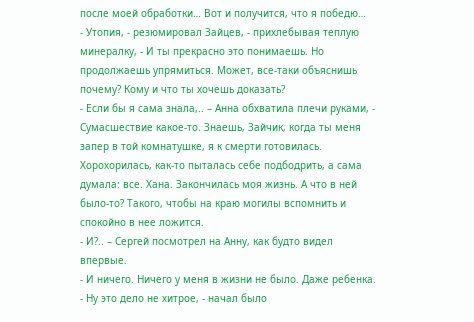после моей обработки… Вот и получится, что я победю…
- Утопия, - резюмировал Зайцев, - прихлебывая теплую минералку, - И ты прекрасно это понимаешь. Но продолжаешь упрямиться. Может, все-таки объяснишь почему? Кому и что ты хочешь доказать?
- Если бы я сама знала,.. – Анна обхватила плечи руками, - Сумасшествие какое-то. Знаешь, Зайчик, когда ты меня запер в той комнатушке, я к смерти готовилась. Хорохорилась, как-то пыталась себе подбодрить, а сама думала: все. Хана. Закончилась моя жизнь. А что в ней было-то? Такого, чтобы на краю могилы вспомнить и спокойно в нее ложится.
- И?.. – Сергей посмотрел на Анну, как будто видел впервые.
- И ничего. Ничего у меня в жизни не было. Даже ребенка.
- Ну это дело не хитрое, - начал было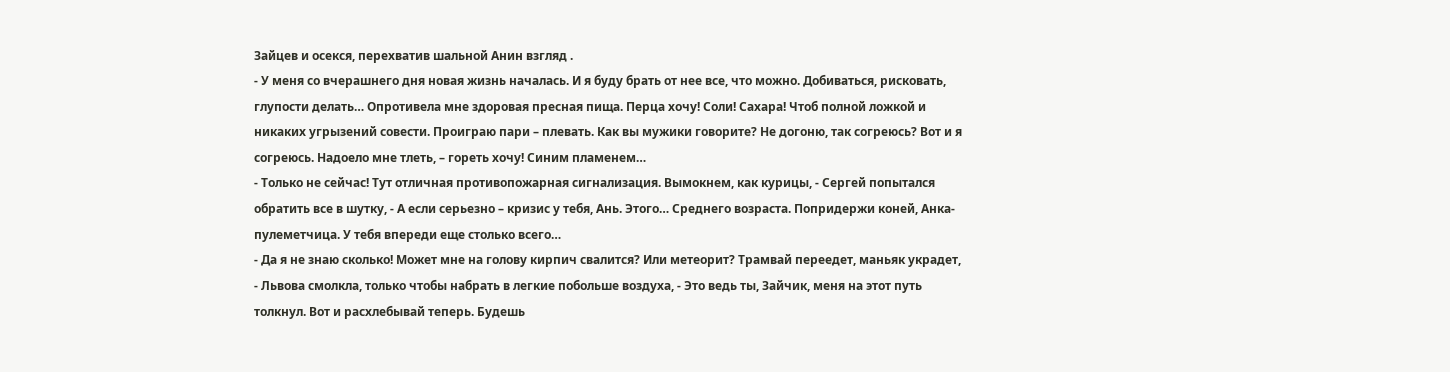Зайцев и осекся, перехватив шальной Анин взгляд .
- У меня со вчерашнего дня новая жизнь началась. И я буду брать от нее все, что можно. Добиваться, рисковать, глупости делать… Опротивела мне здоровая пресная пища. Перца хочу! Соли! Сахара! Чтоб полной ложкой и никаких угрызений совести. Проиграю пари – плевать. Как вы мужики говорите? Не догоню, так согреюсь? Вот и я согреюсь. Надоело мне тлеть, – гореть хочу! Синим пламенем…
- Только не сейчас! Тут отличная противопожарная сигнализация. Вымокнем, как курицы, - Сергей попытался обратить все в шутку, - А если серьезно – кризис у тебя, Ань. Этого… Среднего возраста. Попридержи коней, Анка-пулеметчица. У тебя впереди еще столько всего…
- Да я не знаю сколько! Может мне на голову кирпич свалится? Или метеорит? Трамвай переедет, маньяк украдет, - Львова смолкла, только чтобы набрать в легкие побольше воздуха, - Это ведь ты, Зайчик, меня на этот путь толкнул. Вот и расхлебывай теперь. Будешь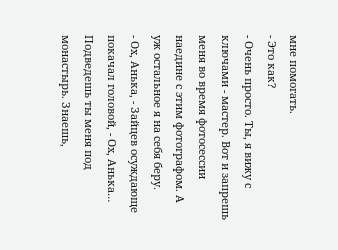мне помогать.
- Это как?
- Очень просто. Ты, я вижу с ключами - мастер. Вот и запрешь меня во время фотосессии наедине с этим фотографом. А уж остальное я на себя беру.
- Ох, Анька, - Зайцев осуждающе покачал головой, - Ох, Анька… Подведешь ты меня под монастырь. Знаешь,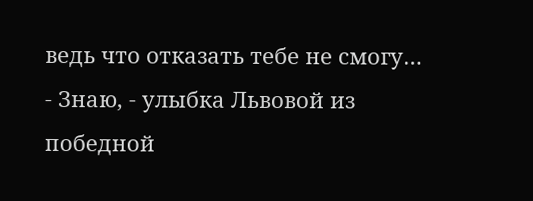ведь что отказать тебе не смогу…
- Знаю, - улыбка Львовой из победной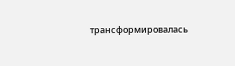трансформировалась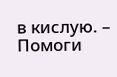в кислую. – Помоги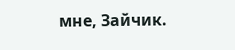мне, Зайчик.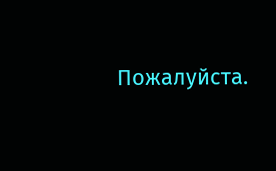Пожалуйста.